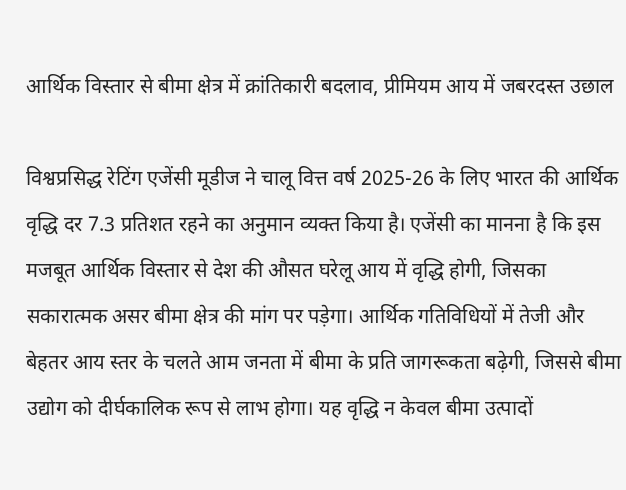आर्थिक विस्तार से बीमा क्षेत्र में क्रांतिकारी बदलाव, प्रीमियम आय में जबरदस्त उछाल

विश्वप्रसिद्ध रेटिंग एजेंसी मूडीज ने चालू वित्त वर्ष 2025-26 के लिए भारत की आर्थिक वृद्धि दर 7.3 प्रतिशत रहने का अनुमान व्यक्त किया है। एजेंसी का मानना है कि इस मजबूत आर्थिक विस्तार से देश की औसत घरेलू आय में वृद्धि होगी, जिसका सकारात्मक असर बीमा क्षेत्र की मांग पर पड़ेगा। आर्थिक गतिविधियों में तेजी और बेहतर आय स्तर के चलते आम जनता में बीमा के प्रति जागरूकता बढ़ेगी, जिससे बीमा उद्योग को दीर्घकालिक रूप से लाभ होगा। यह वृद्धि न केवल बीमा उत्पादों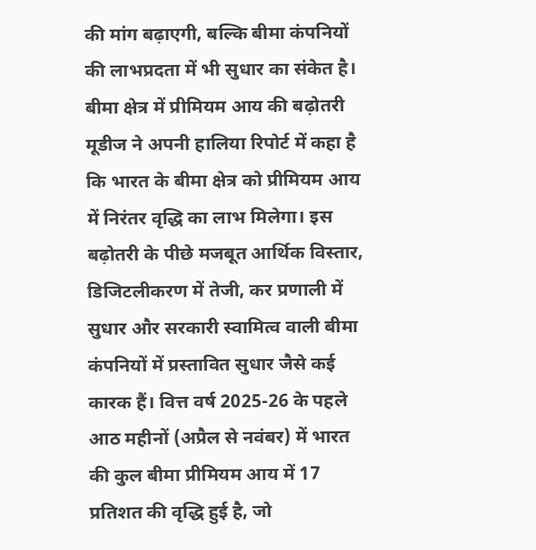की मांग बढ़ाएगी, बल्कि बीमा कंपनियों की लाभप्रदता में भी सुधार का संकेत है।
बीमा क्षेत्र में प्रीमियम आय की बढ़ोतरी
मूडीज ने अपनी हालिया रिपोर्ट में कहा है कि भारत के बीमा क्षेत्र को प्रीमियम आय में निरंतर वृद्धि का लाभ मिलेगा। इस बढ़ोतरी के पीछे मजबूत आर्थिक विस्तार, डिजिटलीकरण में तेजी, कर प्रणाली में सुधार और सरकारी स्वामित्व वाली बीमा कंपनियों में प्रस्तावित सुधार जैसे कई कारक हैं। वित्त वर्ष 2025-26 के पहले आठ महीनों (अप्रैल से नवंबर) में भारत की कुल बीमा प्रीमियम आय में 17 प्रतिशत की वृद्धि हुई है, जो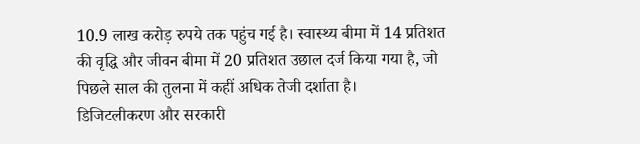10.9 लाख करोड़ रुपये तक पहुंच गई है। स्वास्थ्य बीमा में 14 प्रतिशत की वृद्धि और जीवन बीमा में 20 प्रतिशत उछाल दर्ज किया गया है, जो पिछले साल की तुलना में कहीं अधिक तेजी दर्शाता है।
डिजिटलीकरण और सरकारी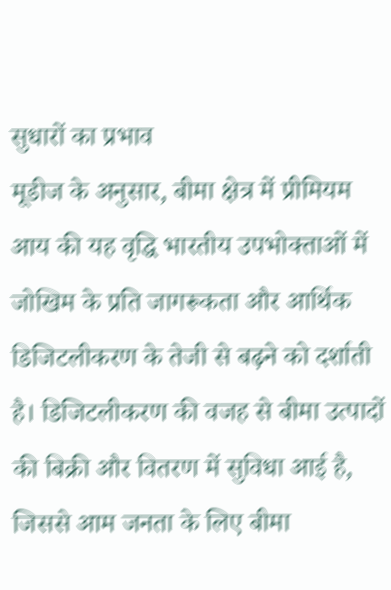सुधारों का प्रभाव
मूडीज के अनुसार, बीमा क्षेत्र में प्रीमियम आय की यह वृद्धि भारतीय उपभोक्ताओं में जोखिम के प्रति जागरूकता और आर्थिक डिजिटलीकरण के तेजी से बढ़ने को दर्शाती है। डिजिटलीकरण की वजह से बीमा उत्पादों की बिक्री और वितरण में सुविधा आई है, जिससे आम जनता के लिए बीमा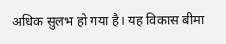अधिक सुलभ हो गया है। यह विकास बीमा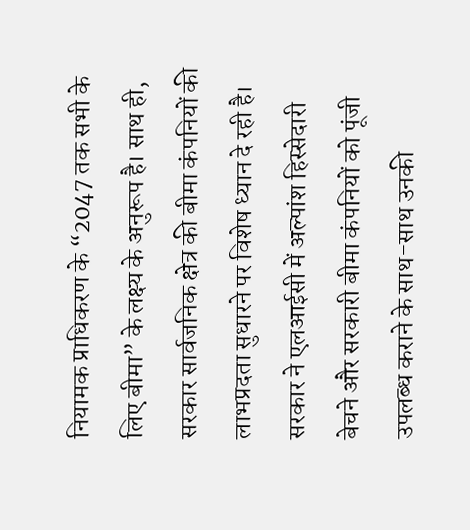नियामक प्राधिकरण के “2047 तक सभी के लिए बीमा” के लक्ष्य के अनुरूप है। साथ ही, सरकार सार्वजनिक क्षेत्र की बीमा कंपनियों की लाभप्रदता सुधारने पर विशेष ध्यान दे रही है। सरकार ने एलआईसी में अल्पांश हिस्सेदारी बेचने और सरकारी बीमा कंपनियों को पूंजी उपलब्ध कराने के साथ-साथ उनकी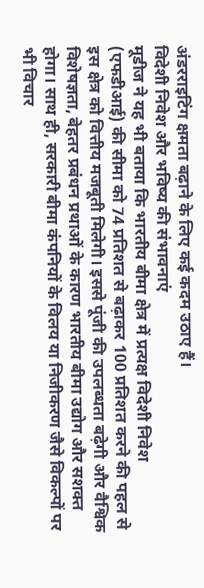अंडरराइटिंग क्षमता बढ़ाने के लिए कई कदम उठाए हैं।
विदेशी निवेश और भविष्य की संभावनाएं
मूडीज ने यह भी बताया कि भारतीय बीमा क्षेत्र में प्रत्यक्ष विदेशी निवेश (एफडीआई) की सीमा को 74 प्रतिशत से बढ़ाकर 100 प्रतिशत करने की पहल से इस क्षेत्र को वित्तीय मजबूती मिलेगी। इससे पूंजी की उपलब्धता बढ़ेगी और वैश्विक विशेषज्ञता, बेहतर प्रबंधन प्रथाओं के कारण भारतीय बीमा उद्योग और सशक्त होगा। साथ ही, सरकारी बीमा कंपनियों के विलय या निजीकरण जैसे विकल्पों पर भी विचार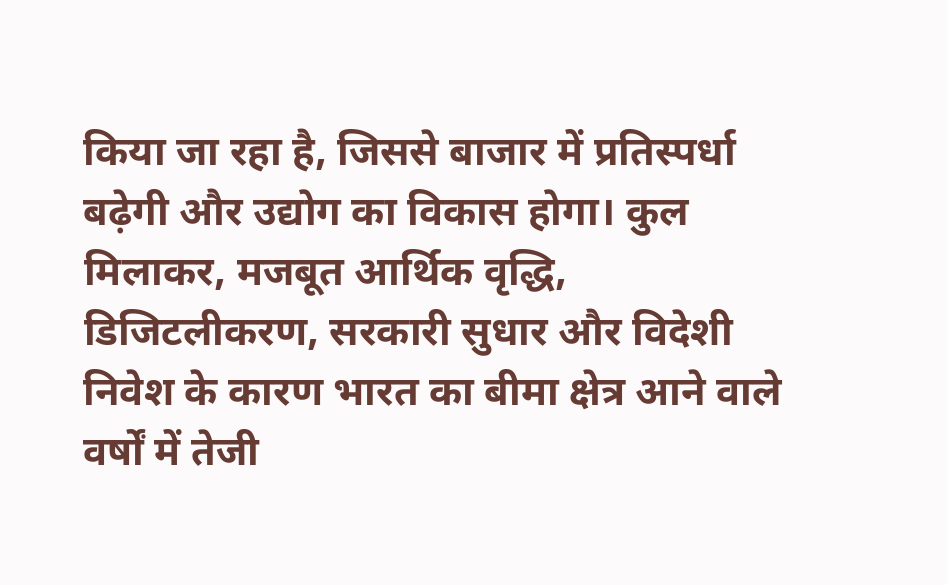किया जा रहा है, जिससे बाजार में प्रतिस्पर्धा बढ़ेगी और उद्योग का विकास होगा। कुल मिलाकर, मजबूत आर्थिक वृद्धि, डिजिटलीकरण, सरकारी सुधार और विदेशी निवेश के कारण भारत का बीमा क्षेत्र आने वाले वर्षों में तेजी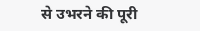से उभरने की पूरी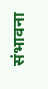संभावना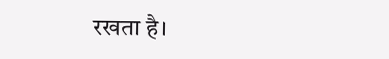रखता है।